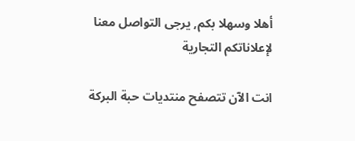أهلا وسهلا بكم, يرجى التواصل معنا لإعلاناتكم التجارية

انت الآن تتصفح منتديات حبة البركة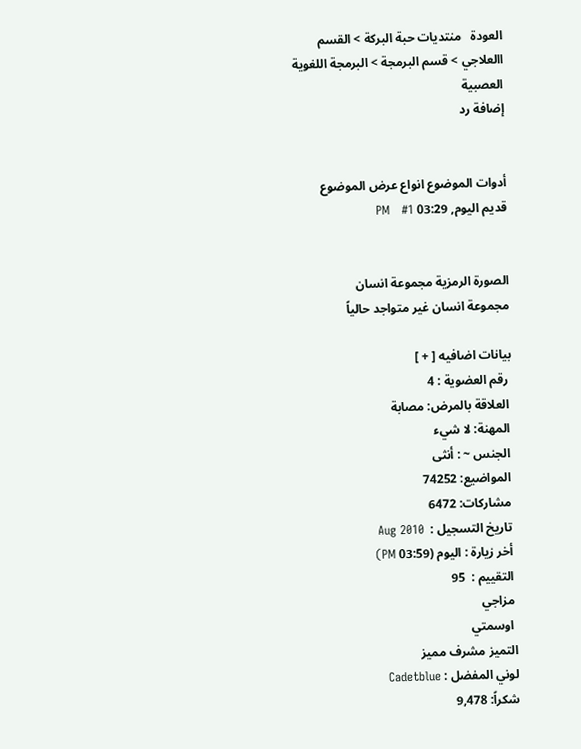العودة   منتديات حبة البركة > القسم االعلاجي > قسم البرمجة > البرمجة اللغوية العصبية
إضافة رد


أدوات الموضوع انواع عرض الموضوع
قديم اليوم, 03:29 PM   #1


الصورة الرمزية مجموعة انسان
مجموعة انسان غير متواجد حالياً

بيانات اضافيه [ + ]
 رقم العضوية : 4
 العلاقة بالمرض: مصابة
 المهنة: لا شيء
 الجنس ~ : أنثى
 المواضيع: 74252
 مشاركات: 6472
 تاريخ التسجيل :  Aug 2010
 أخر زيارة : اليوم (03:59 PM)
 التقييم :  95
 مزاجي
 اوسمتي
التميز مشرف مميز
لوني المفضل : Cadetblue
شكراً: 9,478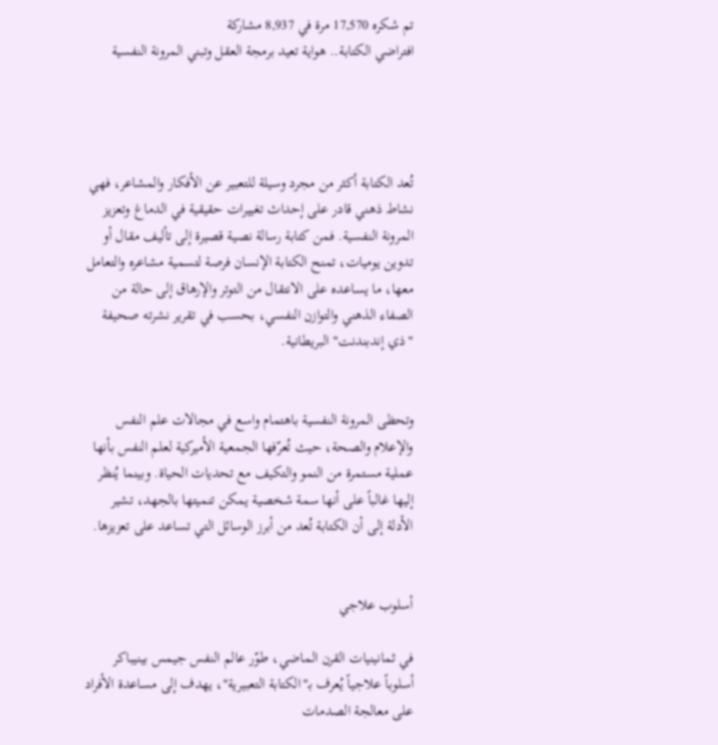تم شكره 17,570 مرة في 8,937 مشاركة
افتراضي الكتابة.. هواية تعيد برمجة العقل وتبني المرونة النفسية




تُعد الكتابة أكثر من مجرد وسيلة للتعبير عن الأفكار والمشاعر، فهي نشاط ذهني قادر على إحداث تغييرات حقيقية في الدماغ وتعزيز المرونة النفسية. فمن كتابة رسالة نصية قصيرة إلى تأليف مقال أو تدوين يوميات، تمنح الكتابة الإنسان فرصة لتسمية مشاعره والتعامل معها، ما يساعده على الانتقال من التوتر والإرهاق إلى حالة من الصفاء الذهني والتوازن النفسي، بحسب في تقرير نشرته صحيفة "ذي إندبندنت" البريطانية.


وتحظى المرونة النفسية باهتمام واسع في مجالات علم النفس والإعلام والصحة، حيث تُعرّفها الجمعية الأميركية لعلم النفس بأنها عملية مستمرة من النمو والتكيف مع تحديات الحياة. وبينما يُنظر إليها غالباً على أنها سمة شخصية يمكن تنميتها بالجهد، تشير الأدلة إلى أن الكتابة تُعد من أبرز الوسائل التي تساعد على تعزيزها.


أسلوب علاجي

في ثمانينيات القرن الماضي، طوّر عالم النفس جيمس بينيباكر أسلوباً علاجياً يُعرف بـ"الكتابة التعبيرية"، يهدف إلى مساعدة الأفراد على معالجة الصدمات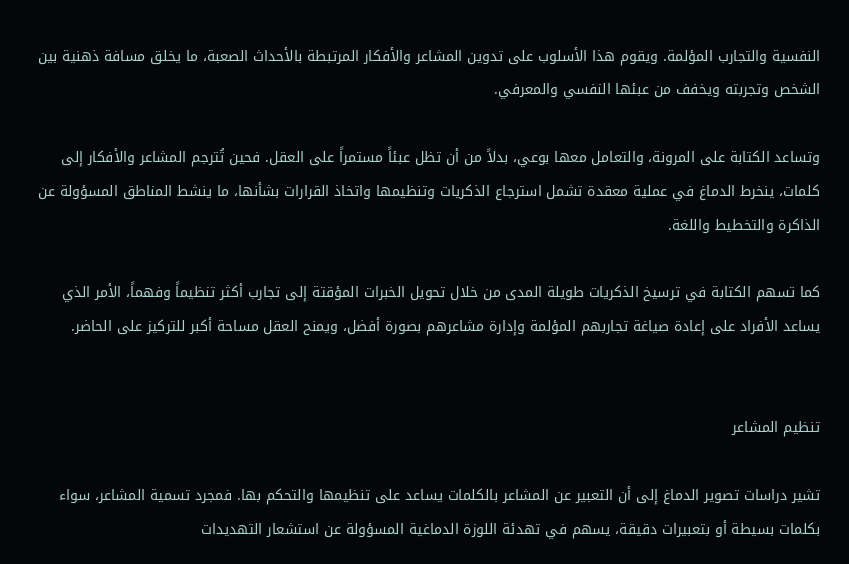النفسية والتجارب المؤلمة. ويقوم هذا الأسلوب على تدوين المشاعر والأفكار المرتبطة بالأحداث الصعبة، ما يخلق مسافة ذهنية بين الشخص وتجربته ويخفف من عبئها النفسي والمعرفي.

وتساعد الكتابة على المرونة، والتعامل معها بوعي، بدلاً من أن تظل عبئاً مستمراً على العقل. فحين تُترجم المشاعر والأفكار إلى كلمات، ينخرط الدماغ في عملية معقدة تشمل استرجاع الذكريات وتنظيمها واتخاذ القرارات بشأنها، ما ينشط المناطق المسؤولة عن الذاكرة والتخطيط واللغة.

كما تسهم الكتابة في ترسيخ الذكريات طويلة المدى من خلال تحويل الخبرات المؤقتة إلى تجارب أكثر تنظيماً وفهماً، الأمر الذي يساعد الأفراد على إعادة صياغة تجاربهم المؤلمة وإدارة مشاعرهم بصورة أفضل، ويمنح العقل مساحة أكبر للتركيز على الحاضر.


تنظيم المشاعر

تشير دراسات تصوير الدماغ إلى أن التعبير عن المشاعر بالكلمات يساعد على تنظيمها والتحكم بها. فمجرد تسمية المشاعر، سواء بكلمات بسيطة أو بتعبيرات دقيقة، يسهم في تهدئة اللوزة الدماغية المسؤولة عن استشعار التهديدات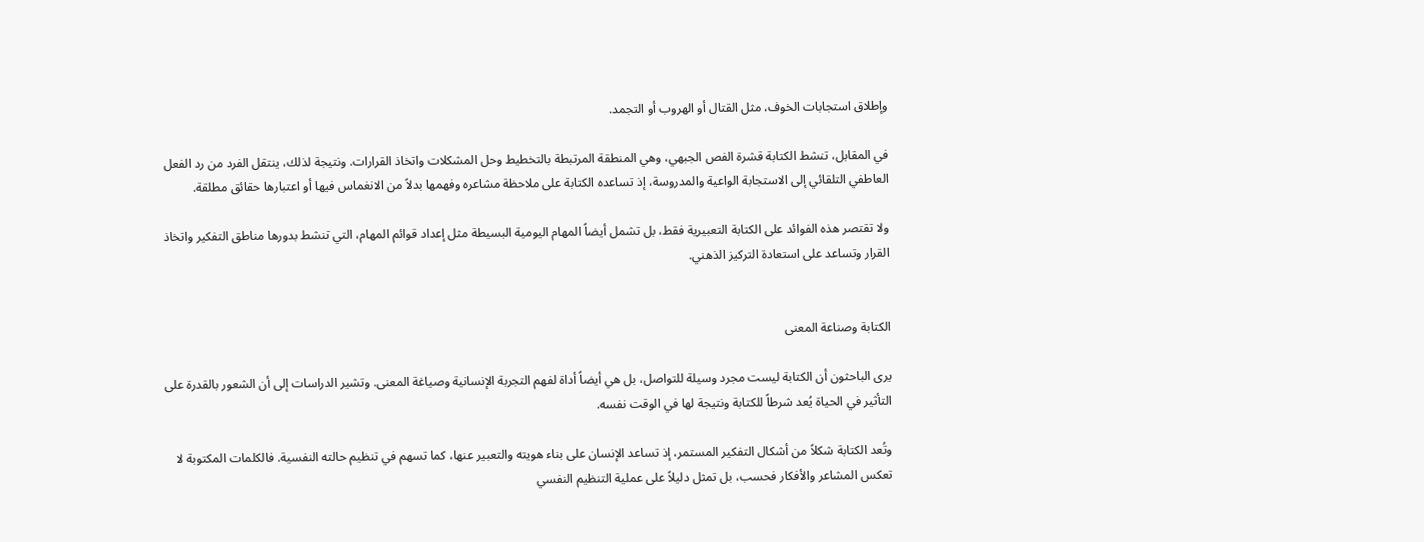وإطلاق استجابات الخوف، مثل القتال أو الهروب أو التجمد.

في المقابل، تنشط الكتابة قشرة الفص الجبهي، وهي المنطقة المرتبطة بالتخطيط وحل المشكلات واتخاذ القرارات. ونتيجة لذلك، ينتقل الفرد من رد الفعل العاطفي التلقائي إلى الاستجابة الواعية والمدروسة، إذ تساعده الكتابة على ملاحظة مشاعره وفهمها بدلاً من الانغماس فيها أو اعتبارها حقائق مطلقة.

ولا تقتصر هذه الفوائد على الكتابة التعبيرية فقط، بل تشمل أيضاً المهام اليومية البسيطة مثل إعداد قوائم المهام، التي تنشط بدورها مناطق التفكير واتخاذ القرار وتساعد على استعادة التركيز الذهني.


الكتابة وصناعة المعنى

يرى الباحثون أن الكتابة ليست مجرد وسيلة للتواصل، بل هي أيضاً أداة لفهم التجربة الإنسانية وصياغة المعنى. وتشير الدراسات إلى أن الشعور بالقدرة على التأثير في الحياة يُعد شرطاً للكتابة ونتيجة لها في الوقت نفسه.

وتُعد الكتابة شكلاً من أشكال التفكير المستمر، إذ تساعد الإنسان على بناء هويته والتعبير عنها، كما تسهم في تنظيم حالته النفسية. فالكلمات المكتوبة لا تعكس المشاعر والأفكار فحسب، بل تمثل دليلاً على عملية التنظيم النفسي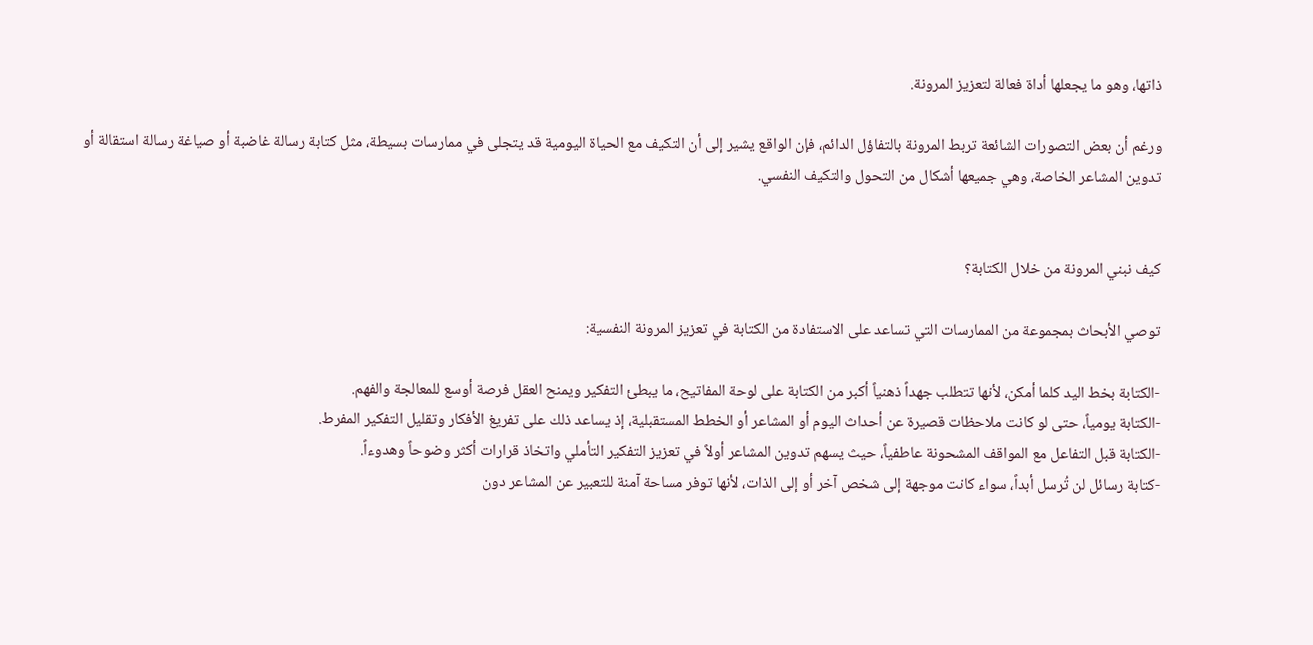ذاتها، وهو ما يجعلها أداة فعالة لتعزيز المرونة.

ورغم أن بعض التصورات الشائعة تربط المرونة بالتفاؤل الدائم، فإن الواقع يشير إلى أن التكيف مع الحياة اليومية قد يتجلى في ممارسات بسيطة، مثل كتابة رسالة غاضبة أو صياغة رسالة استقالة أو تدوين المشاعر الخاصة، وهي جميعها أشكال من التحول والتكيف النفسي.


كيف نبني المرونة من خلال الكتابة؟

توصي الأبحاث بمجموعة من الممارسات التي تساعد على الاستفادة من الكتابة في تعزيز المرونة النفسية:

-الكتابة بخط اليد كلما أمكن، لأنها تتطلب جهداً ذهنياً أكبر من الكتابة على لوحة المفاتيح، ما يبطئ التفكير ويمنح العقل فرصة أوسع للمعالجة والفهم.
-الكتابة يومياً، حتى لو كانت ملاحظات قصيرة عن أحداث اليوم أو المشاعر أو الخطط المستقبلية، إذ يساعد ذلك على تفريغ الأفكار وتقليل التفكير المفرط.
-الكتابة قبل التفاعل مع المواقف المشحونة عاطفياً، حيث يسهم تدوين المشاعر أولاً في تعزيز التفكير التأملي واتخاذ قرارات أكثر وضوحاً وهدوءاً.
-كتابة رسائل لن تُرسل أبداً، سواء كانت موجهة إلى شخص آخر أو إلى الذات، لأنها توفر مساحة آمنة للتعبير عن المشاعر دون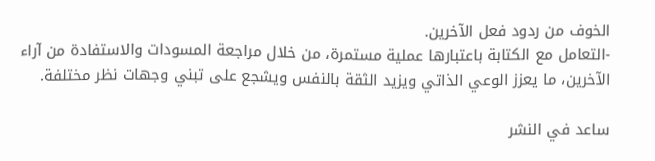الخوف من ردود فعل الآخرين.
-التعامل مع الكتابة باعتبارها عملية مستمرة، من خلال مراجعة المسودات والاستفادة من آراء الآخرين، ما يعزز الوعي الذاتي ويزيد الثقة بالنفس ويشجع على تبني وجهات نظر مختلفة.

ساعد في النشر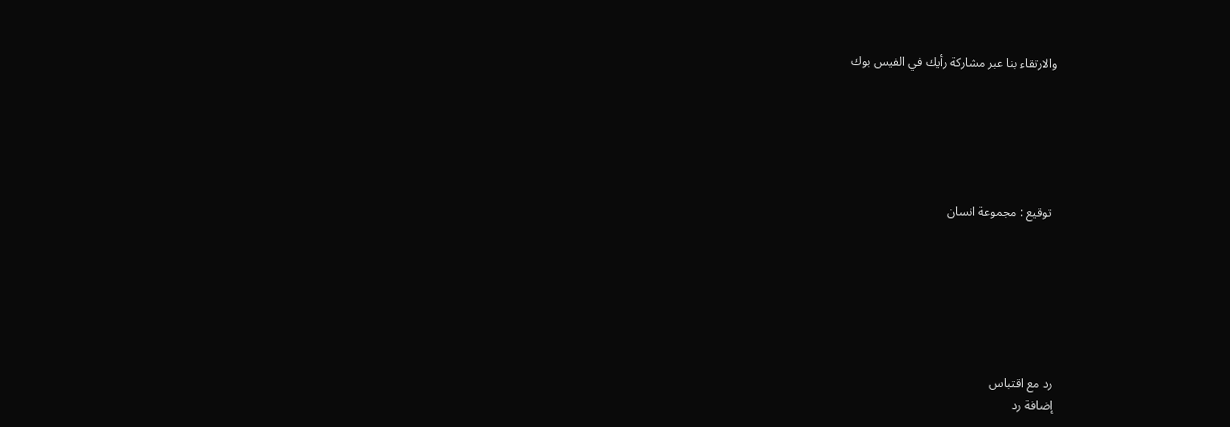والارتقاء بنا عبر مشاركة رأيك في الفيس بوك






 توقيع : مجموعة انسان







رد مع اقتباس
إضافة رد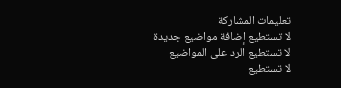تعليمات المشاركة
لا تستطيع إضافة مواضيع جديدة
لا تستطيع الرد على المواضيع
لا تستطيع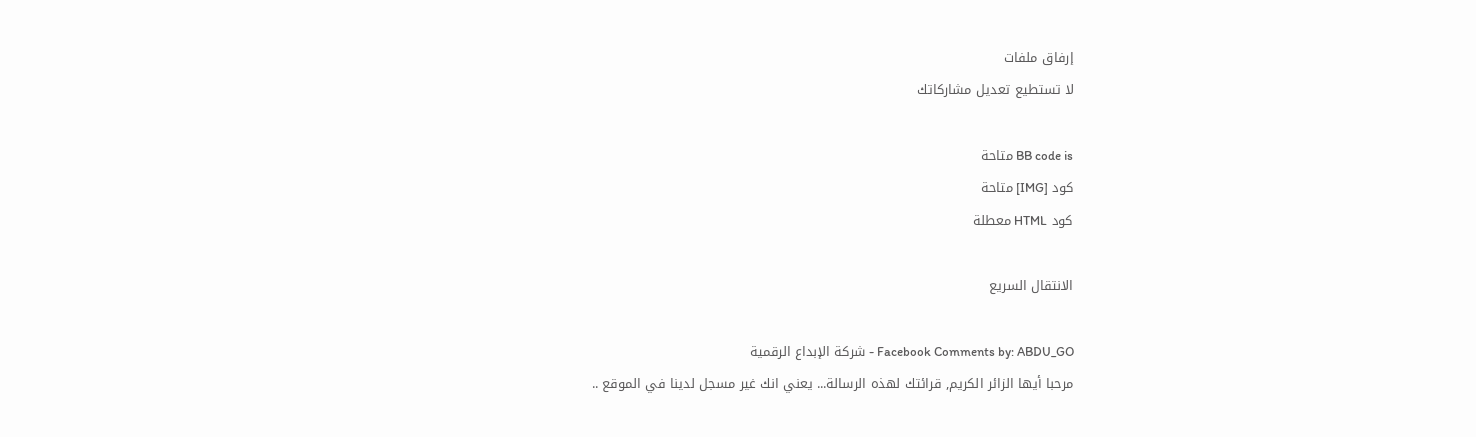إرفاق ملفات
لا تستطيع تعديل مشاركاتك

BB code is متاحة
كود [IMG] متاحة
كود HTML معطلة

الانتقال السريع

Facebook Comments by: ABDU_GO - شركة الإبداع الرقمية
مرحبا أيها الزائر الكريم, قرائتك لهذه الرسالة... يعني انك غير مسجل لدينا في الموقع ..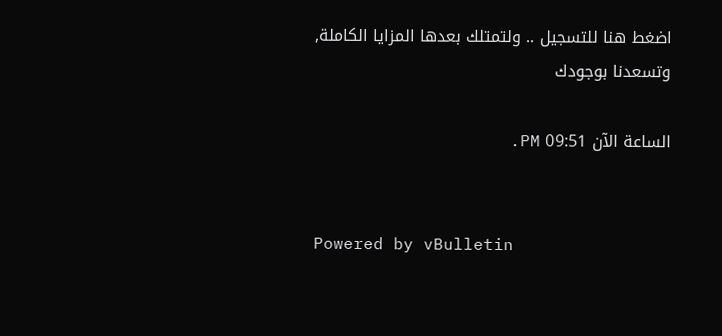اضغط هنا للتسجيل .. ولتمتلك بعدها المزايا الكاملة, وتسعدنا بوجودك

الساعة الآن 09:51 PM.


Powered by vBulletin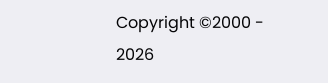Copyright ©2000 - 2026